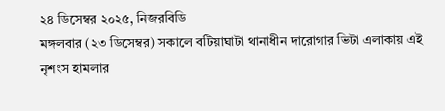২৪ ডিসেম্বর ২০২৫, নিজরবিডি
মঙ্গলবার (২৩ ডিসেম্বর) সকালে বটিয়াঘাটা থানাধীন দারোগার ভিটা এলাকায় এই নৃশংস হামলার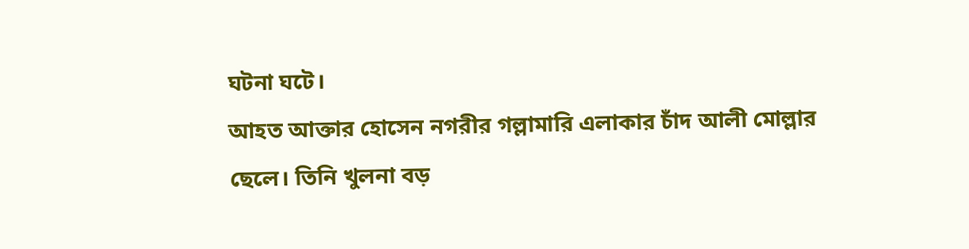ঘটনা ঘটে।
আহত আক্তার হোসেন নগরীর গল্লামারি এলাকার চাঁদ আলী মোল্লার ছেলে। তিনি খুলনা বড়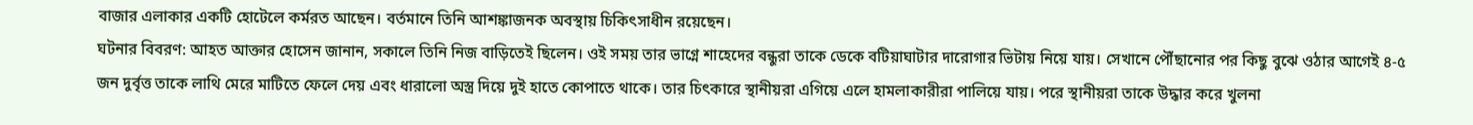বাজার এলাকার একটি হোটেলে কর্মরত আছেন। বর্তমানে তিনি আশঙ্কাজনক অবস্থায় চিকিৎসাধীন রয়েছেন।
ঘটনার বিবরণ: আহত আক্তার হোসেন জানান, সকালে তিনি নিজ বাড়িতেই ছিলেন। ওই সময় তার ভাগ্নে শাহেদের বন্ধুরা তাকে ডেকে বটিয়াঘাটার দারোগার ভিটায় নিয়ে যায়। সেখানে পৌঁছানোর পর কিছু বুঝে ওঠার আগেই ৪-৫ জন দুর্বৃত্ত তাকে লাথি মেরে মাটিতে ফেলে দেয় এবং ধারালো অস্ত্র দিয়ে দুই হাতে কোপাতে থাকে। তার চিৎকারে স্থানীয়রা এগিয়ে এলে হামলাকারীরা পালিয়ে যায়। পরে স্থানীয়রা তাকে উদ্ধার করে খুলনা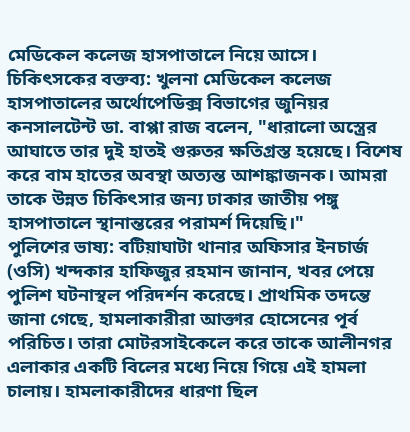মেডিকেল কলেজ হাসপাতালে নিয়ে আসে।
চিকিৎসকের বক্তব্য: খুলনা মেডিকেল কলেজ হাসপাতালের অর্থোপেডিক্স বিভাগের জুনিয়র কনসালটেন্ট ডা. বাপ্পা রাজ বলেন, "ধারালো অস্ত্রের আঘাতে তার দুই হাতই গুরুতর ক্ষতিগ্রস্ত হয়েছে। বিশেষ করে বাম হাতের অবস্থা অত্যন্ত আশঙ্কাজনক। আমরা তাকে উন্নত চিকিৎসার জন্য ঢাকার জাতীয় পঙ্গু হাসপাতালে স্থানান্তরের পরামর্শ দিয়েছি।"
পুলিশের ভাষ্য: বটিয়াঘাটা থানার অফিসার ইনচার্জ (ওসি) খন্দকার হাফিজুর রহমান জানান, খবর পেয়ে পুলিশ ঘটনাস্থল পরিদর্শন করেছে। প্রাথমিক তদন্তে জানা গেছে, হামলাকারীরা আক্তার হোসেনের পূর্ব পরিচিত। তারা মোটরসাইকেলে করে তাকে আলীনগর এলাকার একটি বিলের মধ্যে নিয়ে গিয়ে এই হামলা চালায়। হামলাকারীদের ধারণা ছিল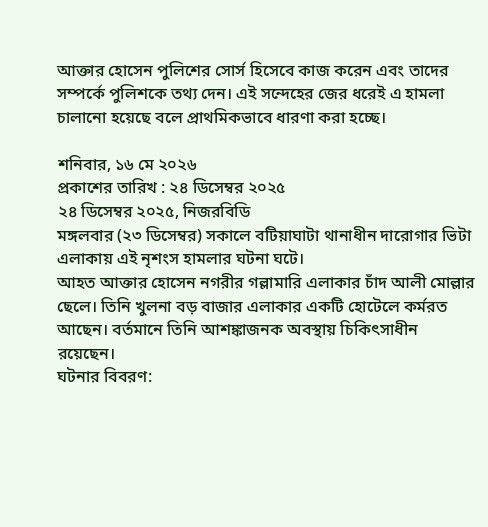আক্তার হোসেন পুলিশের সোর্স হিসেবে কাজ করেন এবং তাদের সম্পর্কে পুলিশকে তথ্য দেন। এই সন্দেহের জের ধরেই এ হামলা চালানো হয়েছে বলে প্রাথমিকভাবে ধারণা করা হচ্ছে।

শনিবার, ১৬ মে ২০২৬
প্রকাশের তারিখ : ২৪ ডিসেম্বর ২০২৫
২৪ ডিসেম্বর ২০২৫, নিজরবিডি
মঙ্গলবার (২৩ ডিসেম্বর) সকালে বটিয়াঘাটা থানাধীন দারোগার ভিটা এলাকায় এই নৃশংস হামলার ঘটনা ঘটে।
আহত আক্তার হোসেন নগরীর গল্লামারি এলাকার চাঁদ আলী মোল্লার ছেলে। তিনি খুলনা বড় বাজার এলাকার একটি হোটেলে কর্মরত আছেন। বর্তমানে তিনি আশঙ্কাজনক অবস্থায় চিকিৎসাধীন রয়েছেন।
ঘটনার বিবরণ: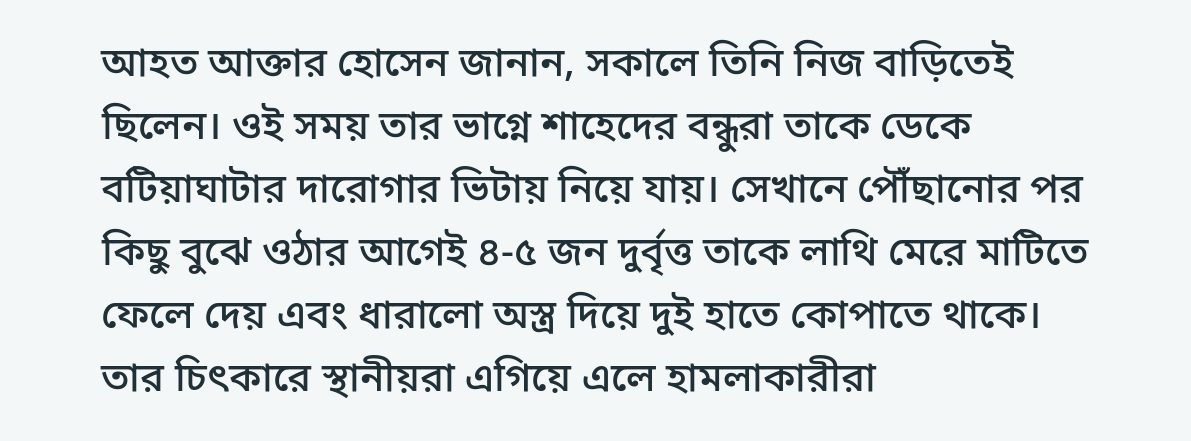আহত আক্তার হোসেন জানান, সকালে তিনি নিজ বাড়িতেই ছিলেন। ওই সময় তার ভাগ্নে শাহেদের বন্ধুরা তাকে ডেকে বটিয়াঘাটার দারোগার ভিটায় নিয়ে যায়। সেখানে পৌঁছানোর পর কিছু বুঝে ওঠার আগেই ৪-৫ জন দুর্বৃত্ত তাকে লাথি মেরে মাটিতে ফেলে দেয় এবং ধারালো অস্ত্র দিয়ে দুই হাতে কোপাতে থাকে। তার চিৎকারে স্থানীয়রা এগিয়ে এলে হামলাকারীরা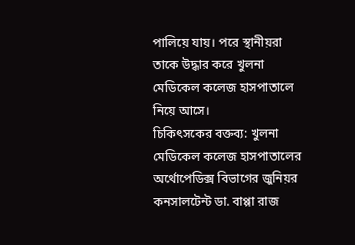পালিয়ে যায়। পরে স্থানীয়রা তাকে উদ্ধার করে খুলনা মেডিকেল কলেজ হাসপাতালে নিয়ে আসে।
চিকিৎসকের বক্তব্য: খুলনা মেডিকেল কলেজ হাসপাতালের অর্থোপেডিক্স বিভাগের জুনিয়র কনসালটেন্ট ডা. বাপ্পা রাজ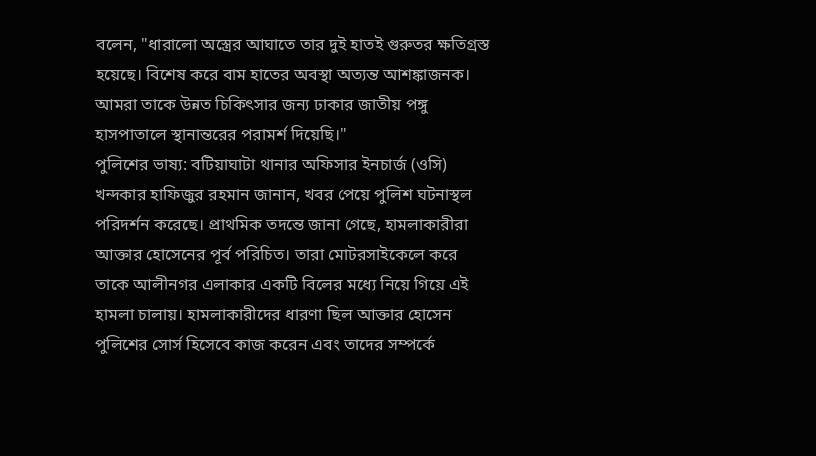বলেন, "ধারালো অস্ত্রের আঘাতে তার দুই হাতই গুরুতর ক্ষতিগ্রস্ত হয়েছে। বিশেষ করে বাম হাতের অবস্থা অত্যন্ত আশঙ্কাজনক। আমরা তাকে উন্নত চিকিৎসার জন্য ঢাকার জাতীয় পঙ্গু হাসপাতালে স্থানান্তরের পরামর্শ দিয়েছি।"
পুলিশের ভাষ্য: বটিয়াঘাটা থানার অফিসার ইনচার্জ (ওসি) খন্দকার হাফিজুর রহমান জানান, খবর পেয়ে পুলিশ ঘটনাস্থল পরিদর্শন করেছে। প্রাথমিক তদন্তে জানা গেছে, হামলাকারীরা আক্তার হোসেনের পূর্ব পরিচিত। তারা মোটরসাইকেলে করে তাকে আলীনগর এলাকার একটি বিলের মধ্যে নিয়ে গিয়ে এই হামলা চালায়। হামলাকারীদের ধারণা ছিল আক্তার হোসেন পুলিশের সোর্স হিসেবে কাজ করেন এবং তাদের সম্পর্কে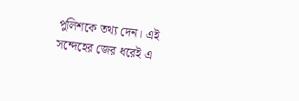পুলিশকে তথ্য দেন। এই সন্দেহের জের ধরেই এ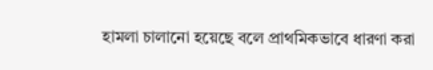হামলা চালানো হয়েছে বলে প্রাথমিকভাবে ধারণা করা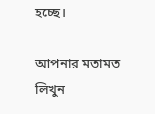হচ্ছে।

আপনার মতামত লিখুন